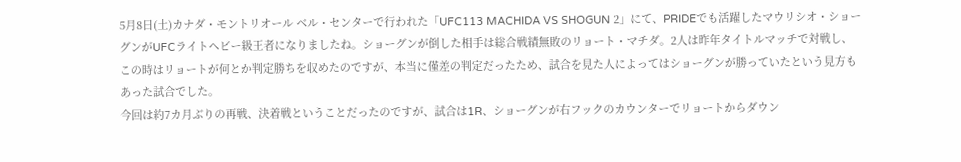5月8日(土)カナダ・モントリオール ベル・センターで行われた「UFC113 MACHIDA VS SHOGUN 2」にて、PRIDEでも活躍したマウリシオ・ショーグンがUFCライトヘビー級王者になりましたね。ショーグンが倒した相手は総合戦績無敗のリョート・マチダ。2人は昨年タイトルマッチで対戦し、この時はリョートが何とか判定勝ちを収めたのですが、本当に僅差の判定だったため、試合を見た人によってはショーグンが勝っていたという見方もあった試合でした。
今回は約7カ月ぶりの再戦、決着戦ということだったのですが、試合は1R、ショーグンが右フックのカウンターでリョートからダウン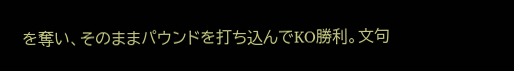を奪い、そのままパウンドを打ち込んでKO勝利。文句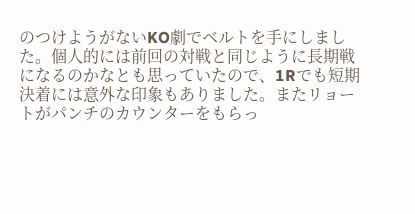のつけようがないKO劇でベルトを手にしました。個人的には前回の対戦と同じように長期戦になるのかなとも思っていたので、1Rでも短期決着には意外な印象もありました。またリョートがパンチのカウンターをもらっ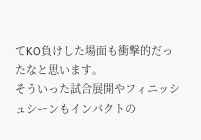てKO負けした場面も衝撃的だったなと思います。
そういった試合展開やフィニッシュシーンもインパクトの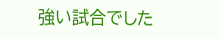強い試合でした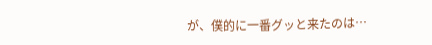が、僕的に一番グッと来たのは…